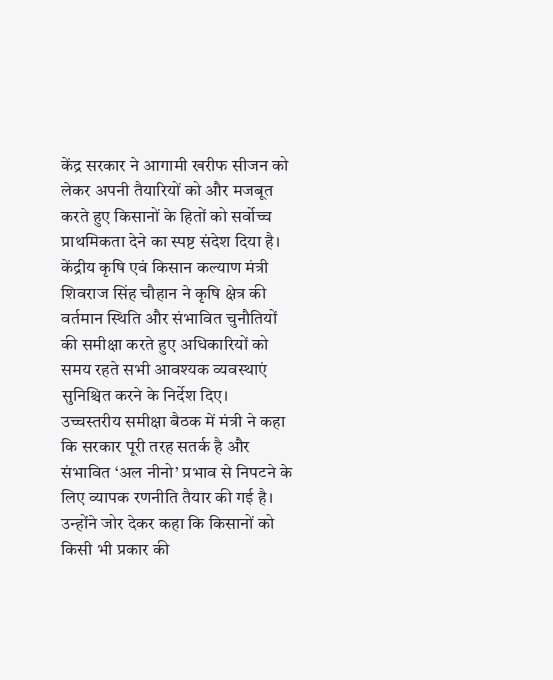केंद्र सरकार ने आगामी खरीफ सीजन को लेकर अपनी तैयारियों को और मजबूत करते हुए किसानों के हितों को सर्वोच्च प्राथमिकता देने का स्पष्ट संदेश दिया है। केंद्रीय कृषि एवं किसान कल्याण मंत्री शिवराज सिंह चौहान ने कृषि क्षेत्र की वर्तमान स्थिति और संभावित चुनौतियों की समीक्षा करते हुए अधिकारियों को समय रहते सभी आवश्यक व्यवस्थाएं सुनिश्चित करने के निर्देश दिए।
उच्चस्तरीय समीक्षा बैठक में मंत्री ने कहा कि सरकार पूरी तरह सतर्क है और संभावित ‘अल नीनो’ प्रभाव से निपटने के लिए व्यापक रणनीति तैयार की गई है। उन्होंने जोर देकर कहा कि किसानों को किसी भी प्रकार की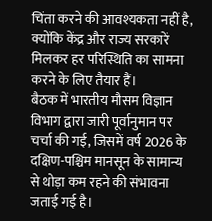चिंता करने की आवश्यकता नहीं है, क्योंकि केंद्र और राज्य सरकारें मिलकर हर परिस्थिति का सामना करने के लिए तैयार हैं।
बैठक में भारतीय मौसम विज्ञान विभाग द्वारा जारी पूर्वानुमान पर चर्चा की गई, जिसमें वर्ष 2026 के दक्षिण-पश्चिम मानसून के सामान्य से थोड़ा कम रहने की संभावना जताई गई है।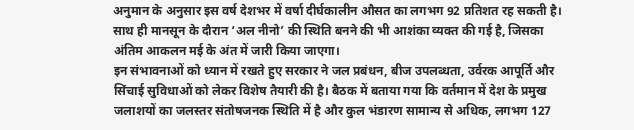अनुमान के अनुसार इस वर्ष देशभर में वर्षा दीर्घकालीन औसत का लगभग 92 प्रतिशत रह सकती है। साथ ही मानसून के दौरान ‘अल नीनो’ की स्थिति बनने की भी आशंका व्यक्त की गई है, जिसका अंतिम आकलन मई के अंत में जारी किया जाएगा।
इन संभावनाओं को ध्यान में रखते हुए सरकार ने जल प्रबंधन, बीज उपलब्धता, उर्वरक आपूर्ति और सिंचाई सुविधाओं को लेकर विशेष तैयारी की है। बैठक में बताया गया कि वर्तमान में देश के प्रमुख जलाशयों का जलस्तर संतोषजनक स्थिति में है और कुल भंडारण सामान्य से अधिक, लगभग 127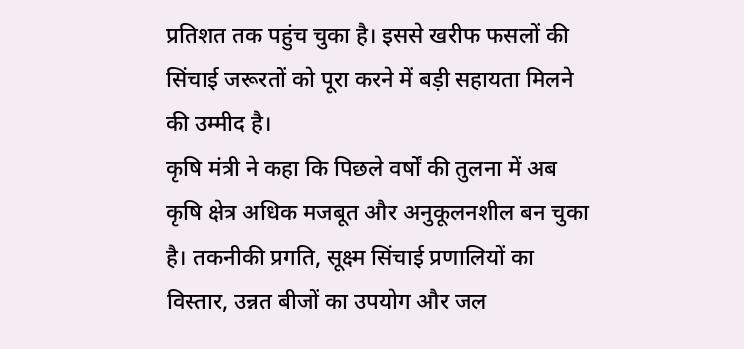प्रतिशत तक पहुंच चुका है। इससे खरीफ फसलों की सिंचाई जरूरतों को पूरा करने में बड़ी सहायता मिलने की उम्मीद है।
कृषि मंत्री ने कहा कि पिछले वर्षों की तुलना में अब कृषि क्षेत्र अधिक मजबूत और अनुकूलनशील बन चुका है। तकनीकी प्रगति, सूक्ष्म सिंचाई प्रणालियों का विस्तार, उन्नत बीजों का उपयोग और जल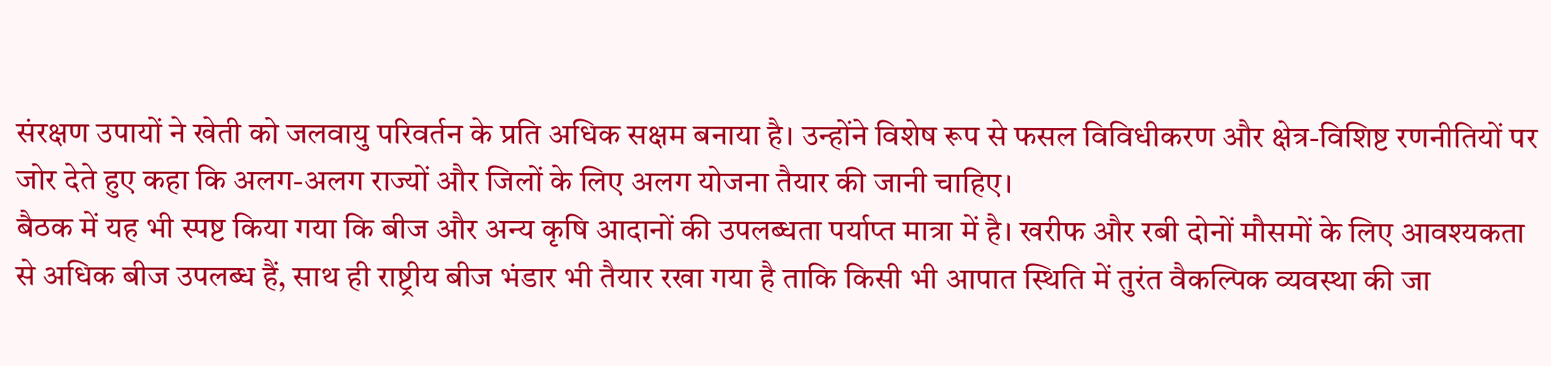संरक्षण उपायों ने खेती को जलवायु परिवर्तन के प्रति अधिक सक्षम बनाया है। उन्होंने विशेष रूप से फसल विविधीकरण और क्षेत्र-विशिष्ट रणनीतियों पर जोर देते हुए कहा कि अलग-अलग राज्यों और जिलों के लिए अलग योजना तैयार की जानी चाहिए।
बैठक में यह भी स्पष्ट किया गया कि बीज और अन्य कृषि आदानों की उपलब्धता पर्याप्त मात्रा में है। खरीफ और रबी दोनों मौसमों के लिए आवश्यकता से अधिक बीज उपलब्ध हैं, साथ ही राष्ट्रीय बीज भंडार भी तैयार रखा गया है ताकि किसी भी आपात स्थिति में तुरंत वैकल्पिक व्यवस्था की जा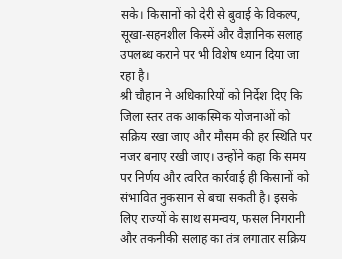सके। किसानों को देरी से बुवाई के विकल्प, सूखा-सहनशील किस्में और वैज्ञानिक सलाह उपलब्ध कराने पर भी विशेष ध्यान दिया जा रहा है।
श्री चौहान ने अधिकारियों को निर्देश दिए कि जिला स्तर तक आकस्मिक योजनाओं को सक्रिय रखा जाए और मौसम की हर स्थिति पर नजर बनाए रखी जाए। उन्होंने कहा कि समय पर निर्णय और त्वरित कार्रवाई ही किसानों को संभावित नुकसान से बचा सकती है। इसके लिए राज्यों के साथ समन्वय, फसल निगरानी और तकनीकी सलाह का तंत्र लगातार सक्रिय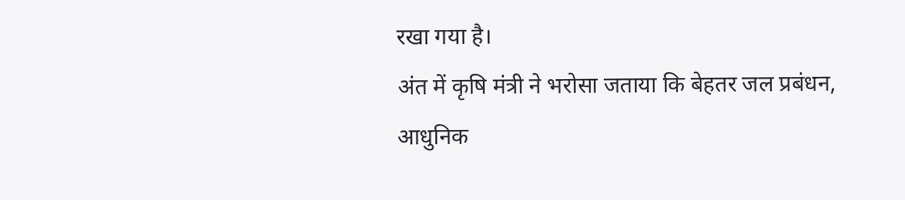रखा गया है।
अंत में कृषि मंत्री ने भरोसा जताया कि बेहतर जल प्रबंधन, आधुनिक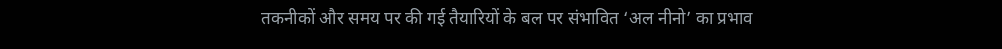तकनीकों और समय पर की गई तैयारियों के बल पर संभावित ‘अल नीनो’ का प्रभाव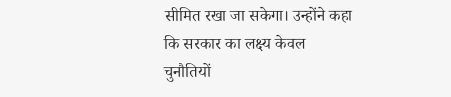सीमित रखा जा सकेगा। उन्होंने कहा कि सरकार का लक्ष्य केवल चुनौतियों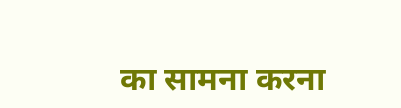का सामना करना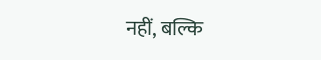नहीं, बल्कि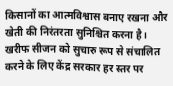किसानों का आत्मविश्वास बनाए रखना और खेती की निरंतरता सुनिश्चित करना है। खरीफ सीजन को सुचारु रूप से संचालित करने के लिए केंद्र सरकार हर स्तर पर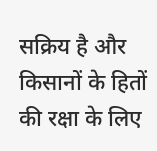सक्रिय है और किसानों के हितों की रक्षा के लिए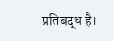प्रतिबद्ध है।